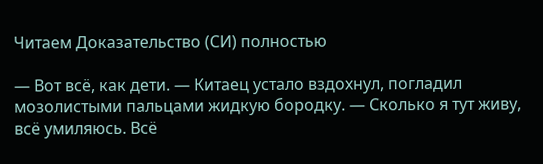Читаем Доказательство (СИ) полностью

— Вот всё, как дети. — Китаец устало вздохнул, погладил мозолистыми пальцами жидкую бородку. — Сколько я тут живу, всё умиляюсь. Всё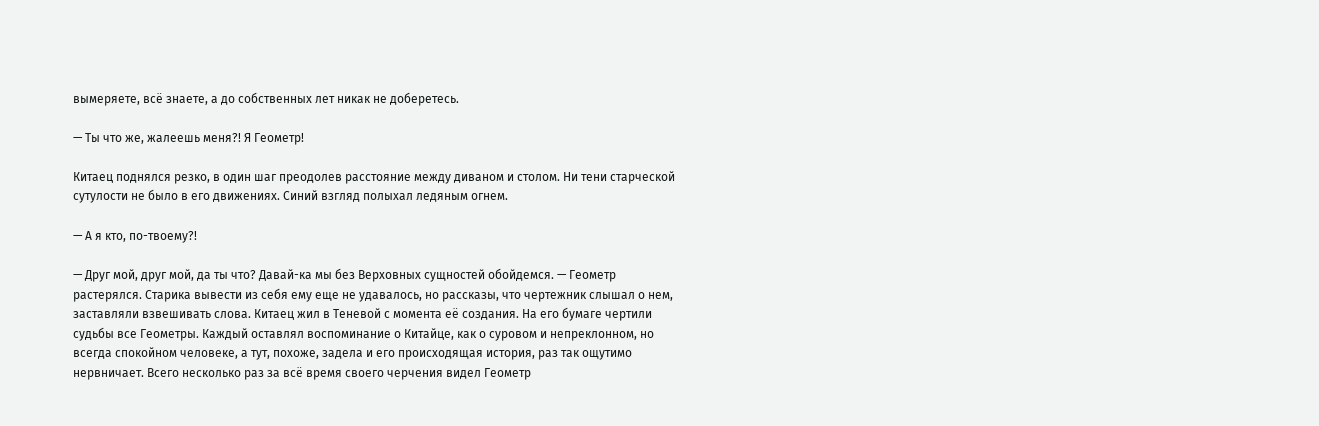вымеряете, всё знаете, а до собственных лет никак не доберетесь.

— Ты что же, жалеешь меня?! Я Геометр!

Китаец поднялся резко, в один шаг преодолев расстояние между диваном и столом. Ни тени старческой сутулости не было в его движениях. Синий взгляд полыхал ледяным огнем.

— А я кто, по-твоему?!

— Друг мой, друг мой, да ты что? Давай-ка мы без Верховных сущностей обойдемся. — Геометр растерялся. Старика вывести из себя ему еще не удавалось, но рассказы, что чертежник слышал о нем, заставляли взвешивать слова. Китаец жил в Теневой с момента её создания. На его бумаге чертили судьбы все Геометры. Каждый оставлял воспоминание о Китайце, как о суровом и непреклонном, но всегда спокойном человеке, а тут, похоже, задела и его происходящая история, раз так ощутимо нервничает. Всего несколько раз за всё время своего черчения видел Геометр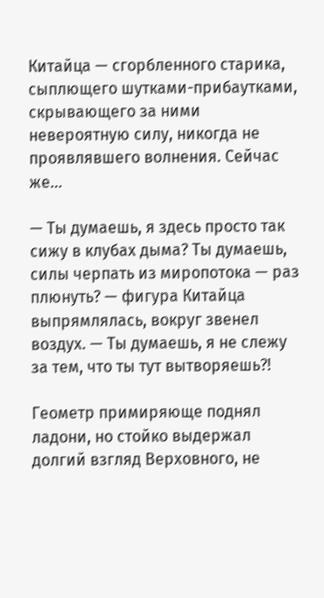Китайца — сгорбленного старика, сыплющего шутками-прибаутками, скрывающего за ними невероятную силу, никогда не проявлявшего волнения. Сейчас же…

— Ты думаешь, я здесь просто так сижу в клубах дыма? Ты думаешь, силы черпать из миропотока — раз плюнуть? — фигура Китайца выпрямлялась, вокруг звенел воздух. — Ты думаешь, я не слежу за тем, что ты тут вытворяешь?!

Геометр примиряюще поднял ладони, но стойко выдержал долгий взгляд Верховного, не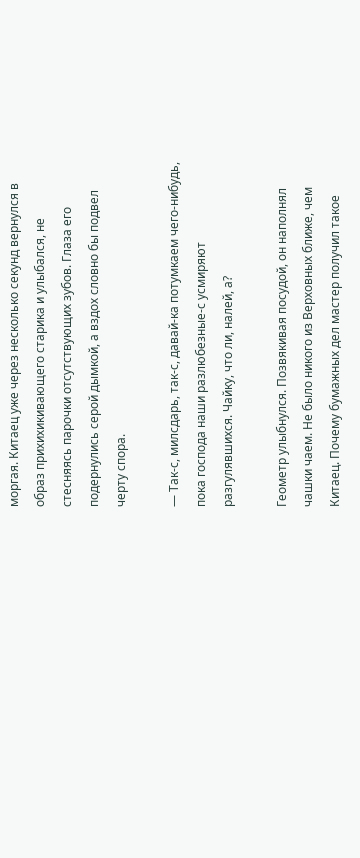моргая. Китаец уже через несколько секунд вернулся в образ прихихикивающего старика и улыбался, не стесняясь парочки отсутствующих зубов. Глаза его подернулись серой дымкой, а вздох словно бы подвел черту спора.

— Так-с, милсдарь, так-с, давай-ка потумкаем чего-нибудь, пока господа наши разлюбезные-с усмиряют разгулявшихся. Чайку, что ли, налей, а?

Геометр улыбнулся. Позвякивая посудой, он наполнял чашки чаем. Не было никого из Верховных ближе, чем Китаец. Почему бумажных дел мастер получил такое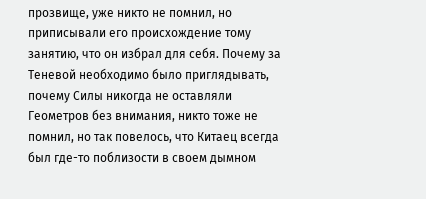прозвище, уже никто не помнил, но приписывали его происхождение тому занятию, что он избрал для себя. Почему за Теневой необходимо было приглядывать, почему Силы никогда не оставляли Геометров без внимания, никто тоже не помнил, но так повелось, что Китаец всегда был где-то поблизости в своем дымном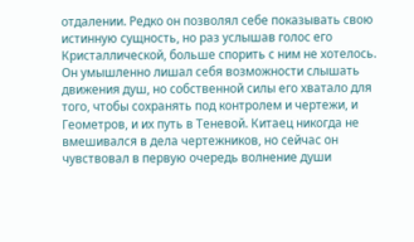отдалении. Редко он позволял себе показывать свою истинную сущность, но раз услышав голос его Кристаллической, больше спорить с ним не хотелось. Он умышленно лишал себя возможности слышать движения душ, но собственной силы его хватало для того, чтобы сохранять под контролем и чертежи, и Геометров, и их путь в Теневой. Китаец никогда не вмешивался в дела чертежников, но сейчас он чувствовал в первую очередь волнение души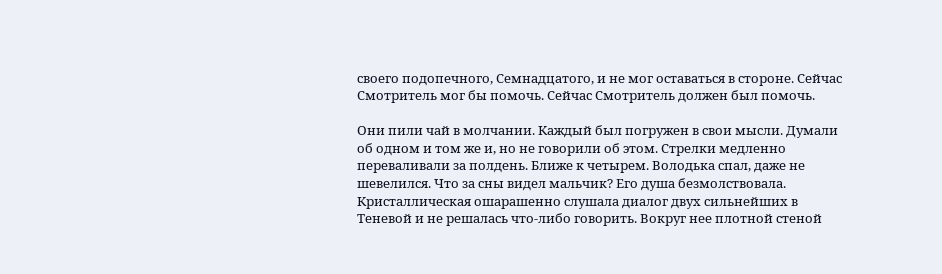своего подопечного, Семнадцатого, и не мог оставаться в стороне. Сейчас Смотритель мог бы помочь. Сейчас Смотритель должен был помочь.

Они пили чай в молчании. Каждый был погружен в свои мысли. Думали об одном и том же и, но не говорили об этом. Стрелки медленно переваливали за полдень. Ближе к четырем. Володька спал, даже не шевелился. Что за сны видел мальчик? Его душа безмолствовала. Кристаллическая ошарашенно слушала диалог двух сильнейших в Теневой и не решалась что-либо говорить. Вокруг нее плотной стеной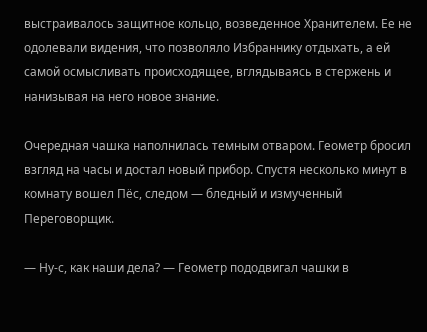выстраивалось защитное кольцо, возведенное Хранителем. Ее не одолевали видения, что позволяло Избраннику отдыхать, а ей самой осмысливать происходящее, вглядываясь в стержень и нанизывая на него новое знание.

Очередная чашка наполнилась темным отваром. Геометр бросил взгляд на часы и достал новый прибор. Спустя несколько минут в комнату вошел Пёс, следом — бледный и измученный Переговорщик.

— Ну-с, как наши дела? — Геометр пододвигал чашки в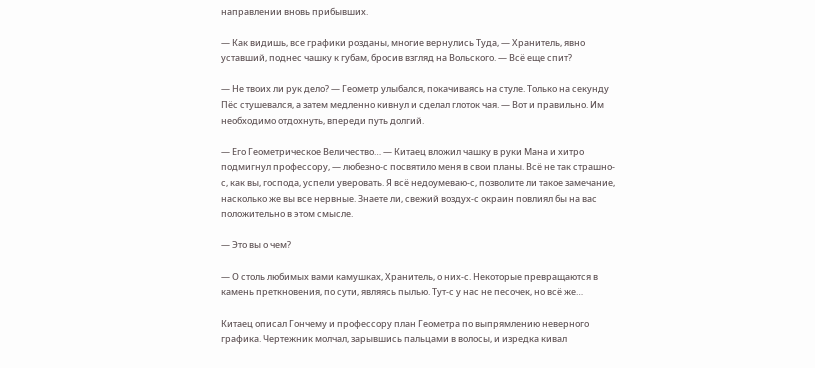направлении вновь прибывших.

— Как видишь, все графики розданы, многие вернулись Туда, — Хранитель, явно уставший, поднес чашку к губам, бросив взгляд на Вольского. — Всё еще спит?

— Не твоих ли рук дело? — Геометр улыбался, покачиваясь на стуле. Только на секунду Пёс стушевался, а затем медленно кивнул и сделал глоток чая. — Вот и правильно. Им необходимо отдохнуть, впереди путь долгий.

— Его Геометрическое Величество… — Китаец вложил чашку в руки Мана и хитро подмигнул профессору, — любезно-с посвятило меня в свои планы. Всё не так страшно-с, как вы, господа, успели уверовать. Я всё недоумеваю-с, позволите ли такое замечание, насколько же вы все нервные. Знаете ли, свежий воздух-с окраин повлиял бы на вас положительно в этом смысле.

— Это вы о чем?

— О столь любимых вами камушках, Хранитель, о них-с. Некоторые превращаются в камень преткновения, по сути, являясь пылью. Тут-с у нас не песочек, но всё же…

Китаец описал Гончему и профессору план Геометра по выпрямлению неверного графика. Чертежник молчал, зарывшись пальцами в волосы, и изредка кивал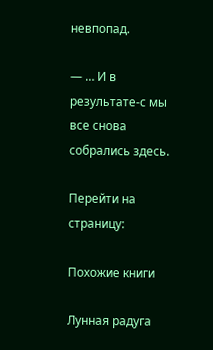невпопад.

— … И в результате-с мы все снова собрались здесь.

Перейти на страницу:

Похожие книги

Лунная радуга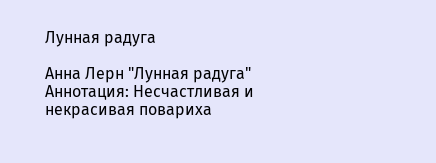Лунная радуга

Анна Лерн "Лунная радуга" Аннотация: Несчастливая и некрасивая повариха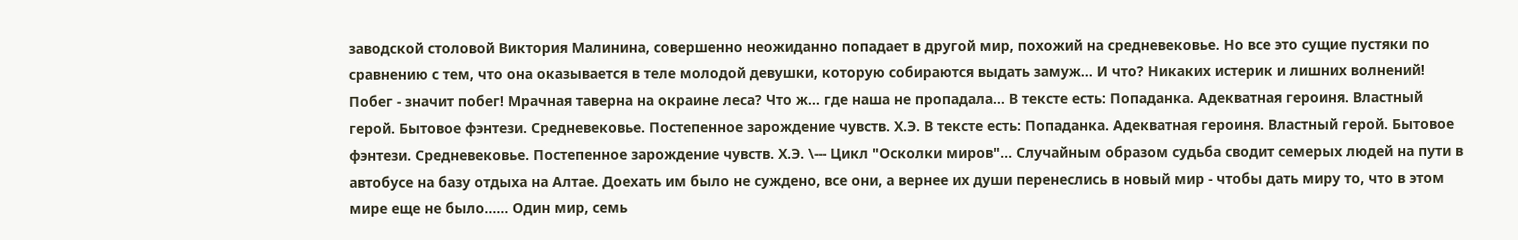заводской столовой Виктория Малинина, совершенно неожиданно попадает в другой мир, похожий на средневековье. Но все это сущие пустяки по сравнению с тем, что она оказывается в теле молодой девушки, которую собираются выдать замуж... И что? Никаких истерик и лишних волнений! Побег - значит побег! Мрачная таверна на окраине леса? Что ж... где наша не пропадала... В тексте есть: Попаданка. Адекватная героиня. Властный герой. Бытовое фэнтези. Средневековье. Постепенное зарождение чувств. Х.Э. В тексте есть: Попаданка. Адекватная героиня. Властный герой. Бытовое фэнтези. Средневековье. Постепенное зарождение чувств. Х.Э. \--- Цикл "Осколки миров"... Случайным образом судьба сводит семерых людей на пути в автобусе на базу отдыха на Алтае. Доехать им было не суждено, все они, а вернее их души перенеслись в новый мир - чтобы дать миру то, что в этом мире еще не было...... Один мир, семь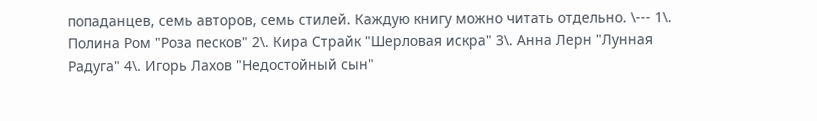попаданцев, семь авторов, семь стилей. Каждую книгу можно читать отдельно. \--- 1\. Полина Ром "Роза песков" 2\. Кира Страйк "Шерловая искра" 3\. Анна Лерн "Лунная Радуга" 4\. Игорь Лахов "Недостойный сын"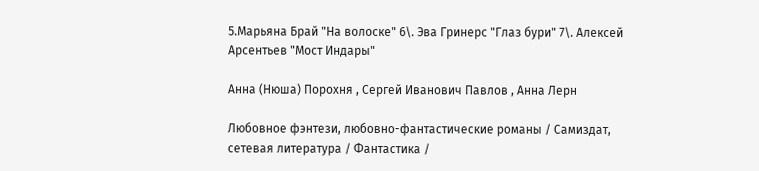5.Марьяна Брай "На волоске" 6\. Эва Гринерс "Глаз бури" 7\. Алексей Арсентьев "Мост Индары"

Анна (Нюша) Порохня , Сергей Иванович Павлов , Анна Лерн

Любовное фэнтези, любовно-фантастические романы / Самиздат, сетевая литература / Фантастика /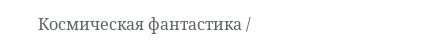Космическая фантастика /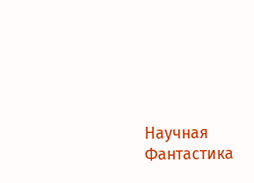Научная Фантастика